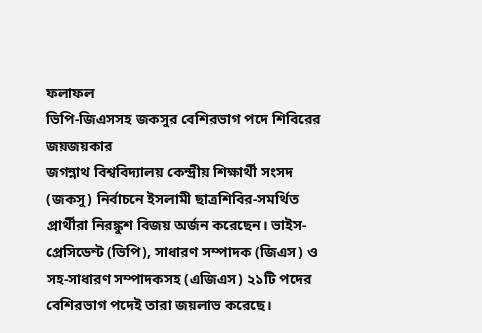ফলাফল
ভিপি-জিএসসহ জকসুর বেশিরভাগ পদে শিবিরের জয়জয়কার
জগন্নাথ বিশ্ববিদ্যালয় কেন্দ্রীয় শিক্ষার্থী সংসদ (জকসু) নির্বাচনে ইসলামী ছাত্রশিবির-সমর্থিত প্রার্থীরা নিরঙ্কুশ বিজয় অর্জন করেছেন। ভাইস-প্রেসিডেন্ট (ভিপি), সাধারণ সম্পাদক (জিএস) ও সহ-সাধারণ সম্পাদকসহ (এজিএস) ২১টি পদের বেশিরভাগ পদেই তারা জয়লাভ করেছে।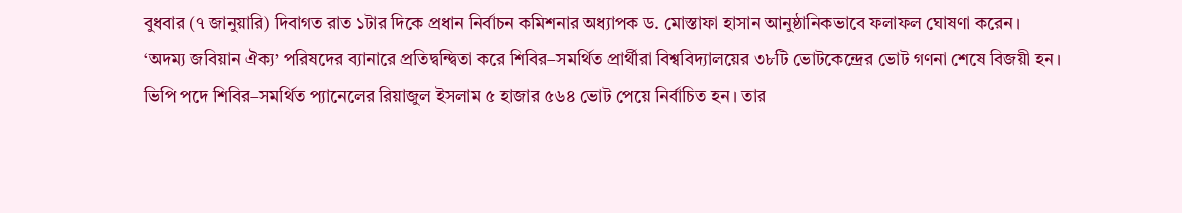বুধবার (৭ জানুয়ারি) দিবাগত রাত ১টার দিকে প্রধান নির্বাচন কমিশনার অধ্যাপক ড. মোস্তাফা হাসান আনুষ্ঠানিকভাবে ফলাফল ঘোষণা করেন।
‘অদম্য জবিয়ান ঐক্য’ পরিষদের ব্যানারে প্রতিদ্বন্দ্বিতা করে শিবির–সমর্থিত প্রার্থীরা বিশ্ববিদ্যালয়ের ৩৮টি ভোটকেন্দ্রের ভোট গণনা শেষে বিজয়ী হন।
ভিপি পদে শিবির–সমর্থিত প্যানেলের রিয়াজুল ইসলাম ৫ হাজার ৫৬৪ ভোট পেয়ে নির্বাচিত হন। তার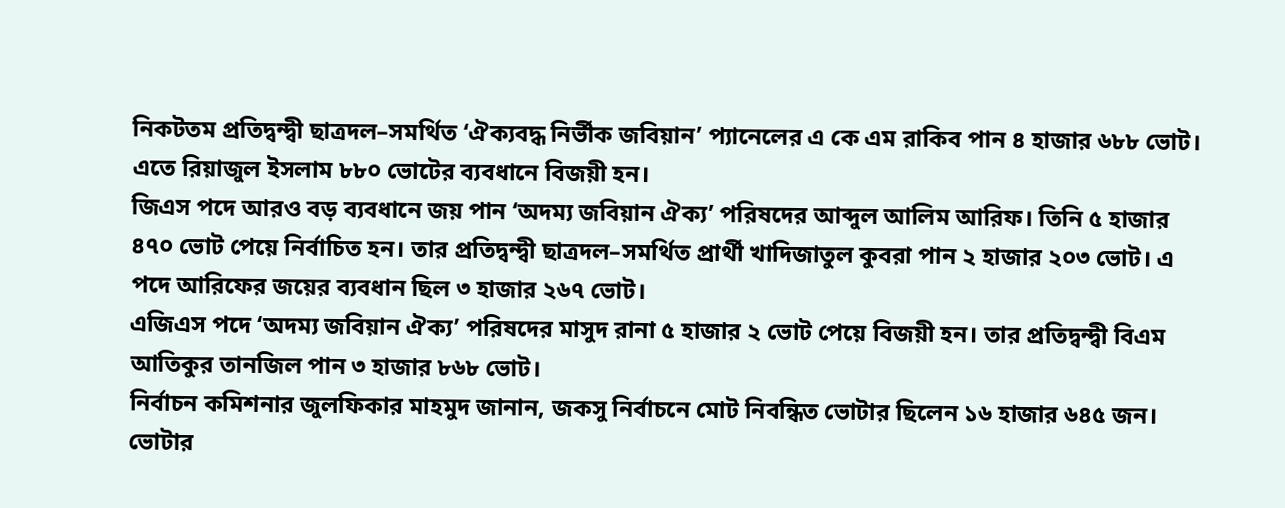নিকটতম প্রতিদ্বন্দ্বী ছাত্রদল–সমর্থিত ‘ঐক্যবদ্ধ নির্ভীক জবিয়ান’ প্যানেলের এ কে এম রাকিব পান ৪ হাজার ৬৮৮ ভোট। এতে রিয়াজুল ইসলাম ৮৮০ ভোটের ব্যবধানে বিজয়ী হন।
জিএস পদে আরও বড় ব্যবধানে জয় পান ‘অদম্য জবিয়ান ঐক্য’ পরিষদের আব্দুল আলিম আরিফ। তিনি ৫ হাজার ৪৭০ ভোট পেয়ে নির্বাচিত হন। তার প্রতিদ্বন্দ্বী ছাত্রদল–সমর্থিত প্রার্থী খাদিজাতুল কুবরা পান ২ হাজার ২০৩ ভোট। এ পদে আরিফের জয়ের ব্যবধান ছিল ৩ হাজার ২৬৭ ভোট।
এজিএস পদে ‘অদম্য জবিয়ান ঐক্য’ পরিষদের মাসুদ রানা ৫ হাজার ২ ভোট পেয়ে বিজয়ী হন। তার প্রতিদ্বন্দ্বী বিএম আতিকুর তানজিল পান ৩ হাজার ৮৬৮ ভোট।
নির্বাচন কমিশনার জুলফিকার মাহমুদ জানান, জকসু নির্বাচনে মোট নিবন্ধিত ভোটার ছিলেন ১৬ হাজার ৬৪৫ জন। ভোটার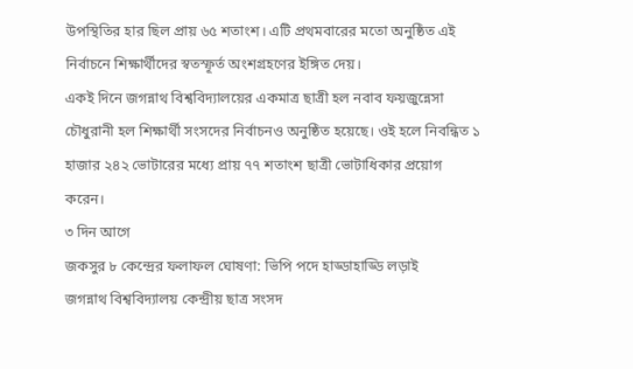উপস্থিতির হার ছিল প্রায় ৬৫ শতাংশ। এটি প্রথমবারের মতো অনুষ্ঠিত এই নির্বাচনে শিক্ষার্থীদের স্বতস্ফূর্ত অংশগ্রহণের ইঙ্গিত দেয়।
একই দিনে জগন্নাথ বিশ্ববিদ্যালয়ের একমাত্র ছাত্রী হল নবাব ফয়জুন্নেসা চৌধুরানী হল শিক্ষার্থী সংসদের নির্বাচনও অনুষ্ঠিত হয়েছে। ওই হলে নিবন্ধিত ১ হাজার ২৪২ ভোটারের মধ্যে প্রায় ৭৭ শতাংশ ছাত্রী ভোটাধিকার প্রয়োগ করেন।
৩ দিন আগে
জকসুর ৮ কেন্দ্রের ফলাফল ঘোষণা: ভিপি পদে হাড্ডাহাড্ডি লড়াই
জগন্নাথ বিশ্ববিদ্যালয় কেন্দ্রীয় ছাত্র সংসদ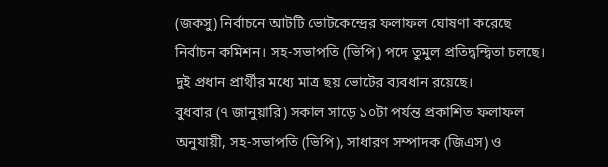(জকসু) নির্বাচনে আটটি ভোটকেন্দ্রের ফলাফল ঘোষণা করেছে নির্বাচন কমিশন। সহ-সভাপতি (ভিপি) পদে তুমুল প্রতিদ্বন্দ্বিতা চলছে। দুই প্রধান প্রার্থীর মধ্যে মাত্র ছয় ভোটের ব্যবধান রয়েছে।
বুধবার (৭ জানুয়ারি) সকাল সাড়ে ১০টা পর্যন্ত প্রকাশিত ফলাফল অনুযায়ী, সহ-সভাপতি (ভিপি), সাধারণ সম্পাদক (জিএস) ও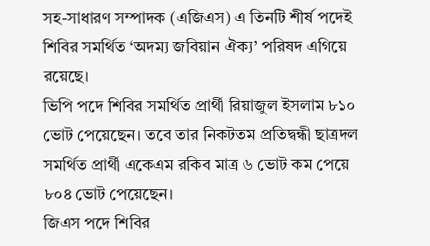সহ-সাধারণ সম্পাদক (এজিএস) এ তিনটি শীর্ষ পদেই শিবির সমর্থিত ‘অদম্য জবিয়ান ঐক্য’ পরিষদ এগিয়ে রয়েছে।
ভিপি পদে শিবির সমর্থিত প্রার্থী রিয়াজুল ইসলাম ৮১০ ভোট পেয়েছেন। তবে তার নিকটতম প্রতিদ্বন্ধী ছাত্রদল সমর্থিত প্রার্থী একেএম রকিব মাত্র ৬ ভোট কম পেয়ে ৮০৪ ভোট পেয়েছেন।
জিএস পদে শিবির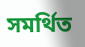সমর্থিত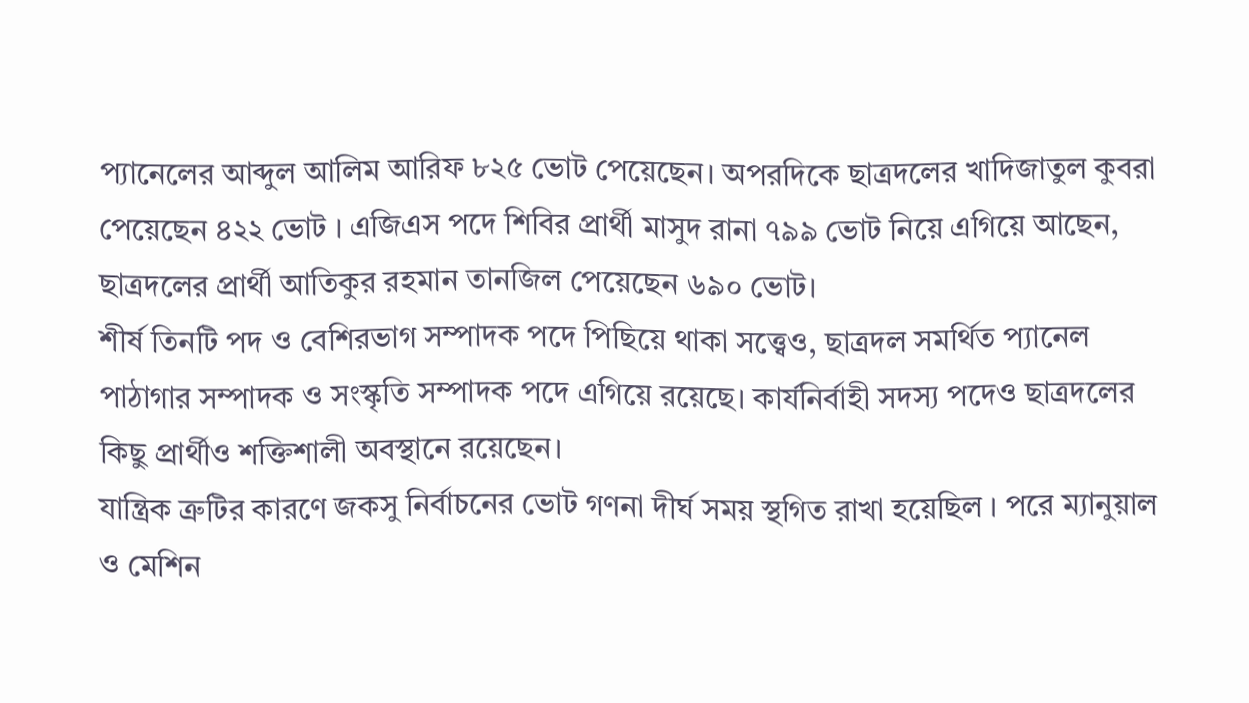প্যানেলের আব্দুল আলিম আরিফ ৮২৫ ভোট পেয়েছেন। অপরদিকে ছাত্রদলের খাদিজাতুল কুবরা পেয়েছেন ৪২২ ভোট । এজিএস পদে শিবির প্রার্থী মাসুদ রানা ৭৯৯ ভোট নিয়ে এগিয়ে আছেন, ছাত্রদলের প্রার্থী আতিকুর রহমান তানজিল পেয়েছেন ৬৯০ ভোট।
শীর্ষ তিনটি পদ ও বেশিরভাগ সম্পাদক পদে পিছিয়ে থাকা সত্ত্বেও, ছাত্রদল সমর্থিত প্যানেল পাঠাগার সম্পাদক ও সংস্কৃতি সম্পাদক পদে এগিয়ে রয়েছে। কার্যনির্বাহী সদস্য পদেও ছাত্রদলের কিছু প্রার্থীও শক্তিশালী অবস্থানে রয়েছেন।
যান্ত্রিক ত্রুটির কারণে জকসু নির্বাচনের ভোট গণনা দীর্ঘ সময় স্থগিত রাখা হয়েছিল । পরে ম্যানুয়াল ও মেশিন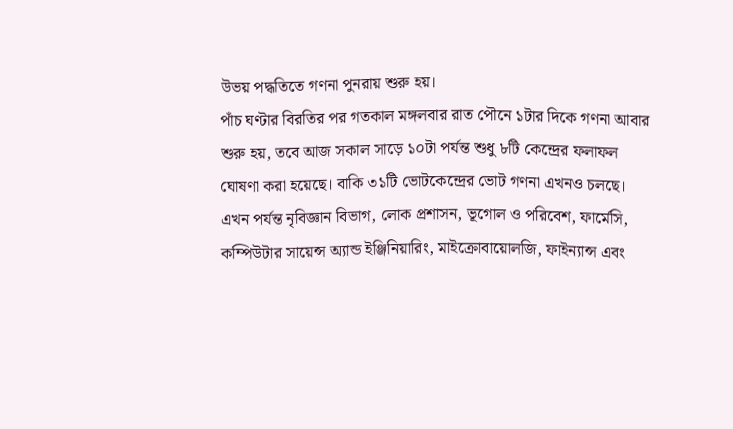উভয় পদ্ধতিতে গণনা পুনরায় শুরু হয়।
পাঁচ ঘণ্টার বিরতির পর গতকাল মঙ্গলবার রাত পৌনে ১টার দিকে গণনা আবার শুরু হয়, তবে আজ সকাল সাড়ে ১০টা পর্যন্ত শুধু ৮টি কেন্দ্রের ফলাফল ঘোষণা করা হয়েছে। বাকি ৩১টি ভোটকেন্দ্রের ভোট গণনা এখনও চলছে।
এখন পর্যন্ত নৃবিজ্ঞান বিভাগ, লোক প্রশাসন, ভূগোল ও পরিবেশ, ফার্মেসি, কম্পিউটার সায়েন্স অ্যান্ড ইঞ্জিনিয়ারিং, মাইক্রোবায়োলজি, ফাইন্যান্স এবং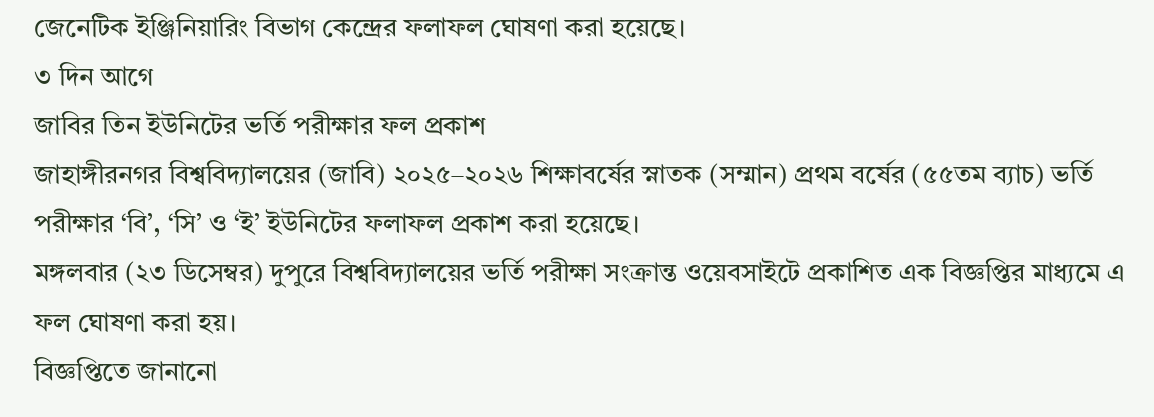জেনেটিক ইঞ্জিনিয়ারিং বিভাগ কেন্দ্রের ফলাফল ঘোষণা করা হয়েছে।
৩ দিন আগে
জাবির তিন ইউনিটের ভর্তি পরীক্ষার ফল প্রকাশ
জাহাঙ্গীরনগর বিশ্ববিদ্যালয়ের (জাবি) ২০২৫–২০২৬ শিক্ষাবর্ষের স্নাতক (সম্মান) প্রথম বর্ষের (৫৫তম ব্যাচ) ভর্তি পরীক্ষার ‘বি’, ‘সি’ ও ‘ই’ ইউনিটের ফলাফল প্রকাশ করা হয়েছে।
মঙ্গলবার (২৩ ডিসেম্বর) দুপুরে বিশ্ববিদ্যালয়ের ভর্তি পরীক্ষা সংক্রান্ত ওয়েবসাইটে প্রকাশিত এক বিজ্ঞপ্তির মাধ্যমে এ ফল ঘোষণা করা হয়।
বিজ্ঞপ্তিতে জানানো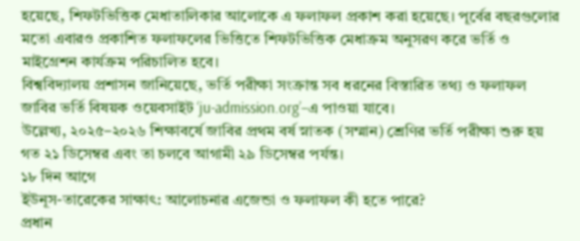হয়েছে, শিফটভিত্তিক মেধাতালিকার আলোকে এ ফলাফল প্রকাশ করা হয়েছে। পূর্বের বছরগুলোর মতো এবারও প্রকাশিত ফলাফলের ভিত্তিতে শিফটভিত্তিক মেধাক্রম অনুসরণ করে ভর্তি ও মাইগ্রেশন কার্যক্রম পরিচালিত হবে।
বিশ্ববিদ্যালয় প্রশাসন জানিয়েছে, ভর্তি পরীক্ষা সংক্রান্ত সব ধরনের বিস্তারিত তথ্য ও ফলাফল জাবির ভর্তি বিষয়ক ওয়েবসাইট ‘ju-admission.org’–এ পাওয়া যাবে।
উল্লেখ্য, ২০২৫–২০২৬ শিক্ষাবর্ষে জাবির প্রথম বর্ষ স্নাতক (সম্মান) শ্রেণির ভর্তি পরীক্ষা শুরু হয় গত ২১ ডিসেম্বর এবং তা চলবে আগামী ২৯ ডিসেম্বর পর্যন্ত।
১৮ দিন আগে
ইউনূস-তারেকের সাক্ষাৎ: আলোচনার এজেন্ডা ও ফলাফল কী হতে পারে?
প্রধান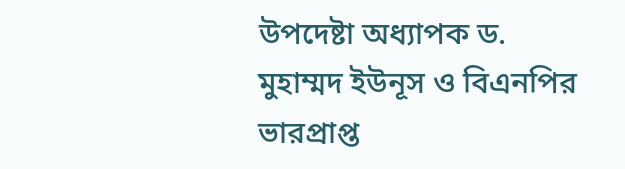উপদেষ্টা অধ্যাপক ড. মুহাম্মদ ইউনূস ও বিএনপির ভারপ্রাপ্ত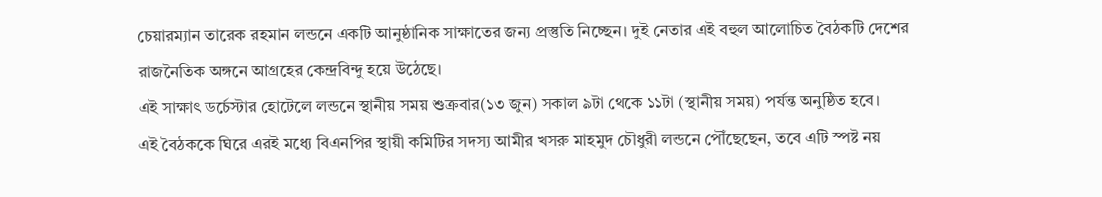চেয়ারম্যান তারেক রহমান লন্ডনে একটি আনুষ্ঠানিক সাক্ষাতের জন্য প্রস্তুতি নিচ্ছেন। দুই নেতার এই বহুল আলোচিত বৈঠকটি দেশের রাজনৈতিক অঙ্গনে আগ্রহের কেন্দ্রবিন্দু হয়ে উঠেছে।
এই সাক্ষাৎ ডর্চেস্টার হোটেলে লন্ডনে স্থানীয় সময় শুক্রবার(১৩ জুন) সকাল ৯টা থেকে ১১টা (স্থানীয় সময়) পর্যন্ত অনুষ্ঠিত হবে।
এই বৈঠককে ঘিরে এরই মধ্যে বিএনপির স্থায়ী কমিটির সদস্য আমীর খসরু মাহমুদ চৌধুরী লন্ডনে পৌঁছেছেন, তবে এটি স্পষ্ট নয়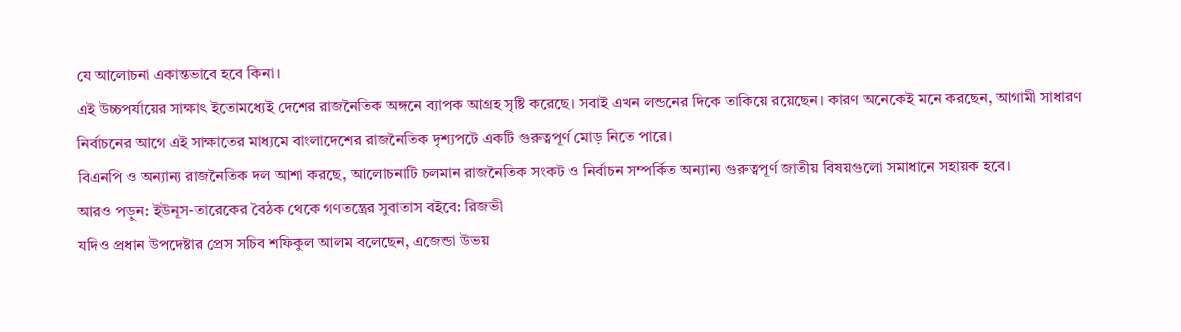যে আলোচনা একান্তভাবে হবে কিনা।
এই উচ্চপর্যায়ের সাক্ষাৎ ইতোমধ্যেই দেশের রাজনৈতিক অঙ্গনে ব্যাপক আগ্রহ সৃষ্টি করেছে। সবাই এখন লন্ডনের দিকে তাকিয়ে রয়েছেন। কারণ অনেকেই মনে করছেন, আগামী সাধারণ নির্বাচনের আগে এই সাক্ষাতের মাধ্যমে বাংলাদেশের রাজনৈতিক দৃশ্যপটে একটি গুরুত্বপূর্ণ মোড় নিতে পারে।
বিএনপি ও অন্যান্য রাজনৈতিক দল আশা করছে, আলোচনাটি চলমান রাজনৈতিক সংকট ও নির্বাচন সম্পর্কিত অন্যান্য গুরুত্বপূর্ণ জাতীয় বিষয়গুলো সমাধানে সহায়ক হবে।
আরও পড়ুন: ইউনূস-তারেকের বৈঠক থেকে গণতন্ত্রের সুবাতাস বইবে: রিজভী
যদিও প্রধান উপদেষ্টার প্রেস সচিব শফিকুল আলম বলেছেন, এজেন্ডা উভয়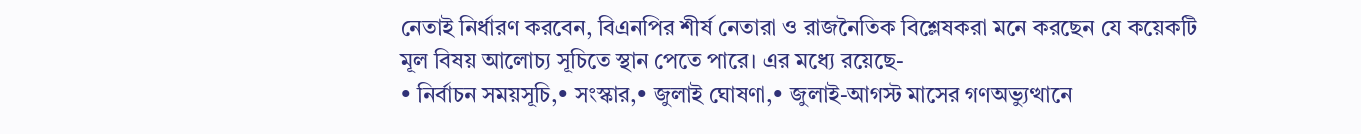নেতাই নির্ধারণ করবেন, বিএনপির শীর্ষ নেতারা ও রাজনৈতিক বিশ্লেষকরা মনে করছেন যে কয়েকটি মূল বিষয় আলোচ্য সূচিতে স্থান পেতে পারে। এর মধ্যে রয়েছে-
• নির্বাচন সময়সূচি,• সংস্কার,• জুলাই ঘোষণা,• জুলাই-আগস্ট মাসের গণঅভ্যুত্থানে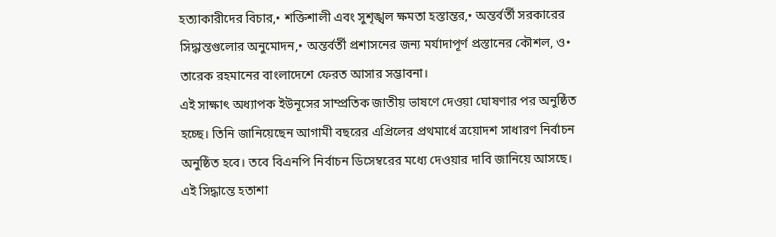হত্যাকারীদের বিচার,• শক্তিশালী এবং সুশৃঙ্খল ক্ষমতা হস্তান্তর,• অন্তর্বর্তী সরকারের সিদ্ধান্তগুলোর অনুমোদন,• অন্তর্বর্তী প্রশাসনের জন্য মর্যাদাপূর্ণ প্রস্তানের কৌশল, ও• তারেক রহমানের বাংলাদেশে ফেরত আসার সম্ভাবনা।
এই সাক্ষাৎ অধ্যাপক ইউনূসের সাম্প্রতিক জাতীয় ভাষণে দেওয়া ঘোষণার পর অনুষ্ঠিত হচ্ছে। তিনি জানিয়েছেন আগামী বছরের এপ্রিলের প্রথমার্ধে ত্রয়োদশ সাধারণ নির্বাচন অনুষ্ঠিত হবে। তবে বিএনপি নির্বাচন ডিসেম্বরের মধ্যে দেওয়ার দাবি জানিয়ে আসছে। এই সিদ্ধান্তে হতাশা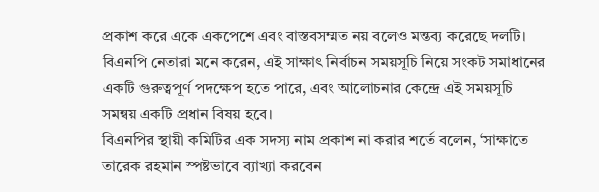প্রকাশ করে একে একপেশে এবং বাস্তবসম্মত নয় বলেও মন্তব্য করেছে দলটি।
বিএনপি নেতারা মনে করেন, এই সাক্ষাৎ নির্বাচন সময়সূচি নিয়ে সংকট সমাধানের একটি গুরুত্বপূর্ণ পদক্ষেপ হতে পারে, এবং আলোচনার কেন্দ্রে এই সময়সূচি সমন্বয় একটি প্রধান বিষয় হবে।
বিএনপির স্থায়ী কমিটির এক সদস্য নাম প্রকাশ না করার শর্তে বলেন, ‘সাক্ষাতে তারেক রহমান স্পষ্টভাবে ব্যাখ্যা করবেন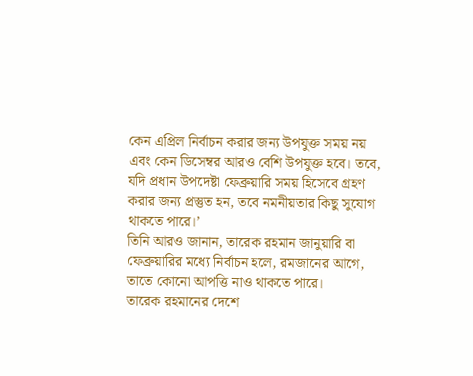কেন এপ্রিল নির্বাচন করার জন্য উপযুক্ত সময় নয় এবং কেন ডিসেম্বর আরও বেশি উপযুক্ত হবে। তবে, যদি প্রধান উপদেষ্টা ফেব্রুয়ারি সময় হিসেবে গ্রহণ করার জন্য প্রস্তুত হন, তবে নমনীয়তার কিছু সুযোগ থাকতে পারে।’
তিনি আরও জানান, তারেক রহমান জানুয়ারি বা ফেব্রুয়ারির মধ্যে নির্বাচন হলে, রমজানের আগে, তাতে কোনো আপত্তি নাও থাকতে পারে।
তারেক রহমানের দেশে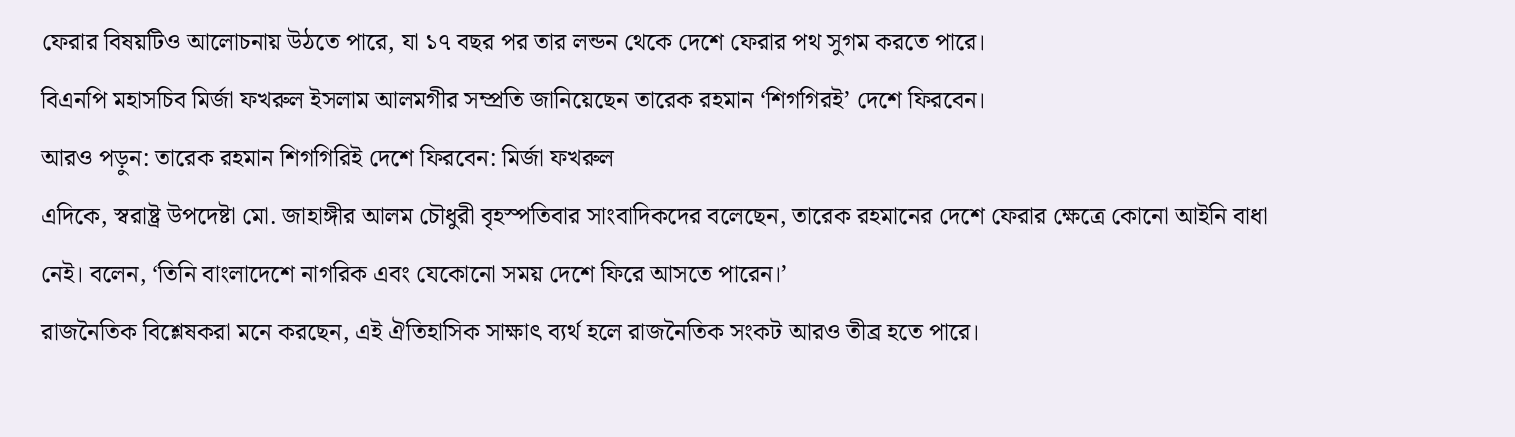ফেরার বিষয়টিও আলোচনায় উঠতে পারে, যা ১৭ বছর পর তার লন্ডন থেকে দেশে ফেরার পথ সুগম করতে পারে।
বিএনপি মহাসচিব মির্জা ফখরুল ইসলাম আলমগীর সম্প্রতি জানিয়েছেন তারেক রহমান ‘শিগগিরই’ দেশে ফিরবেন।
আরও পড়ুন: তারেক রহমান শিগগিরিই দেশে ফিরবেন: মির্জা ফখরুল
এদিকে, স্বরাষ্ট্র উপদেষ্টা মো. জাহাঙ্গীর আলম চৌধুরী বৃহস্পতিবার সাংবাদিকদের বলেছেন, তারেক রহমানের দেশে ফেরার ক্ষেত্রে কোনো আইনি বাধা নেই। বলেন, ‘তিনি বাংলাদেশে নাগরিক এবং যেকোনো সময় দেশে ফিরে আসতে পারেন।’
রাজনৈতিক বিশ্লেষকরা মনে করছেন, এই ঐতিহাসিক সাক্ষাৎ ব্যর্থ হলে রাজনৈতিক সংকট আরও তীব্র হতে পারে।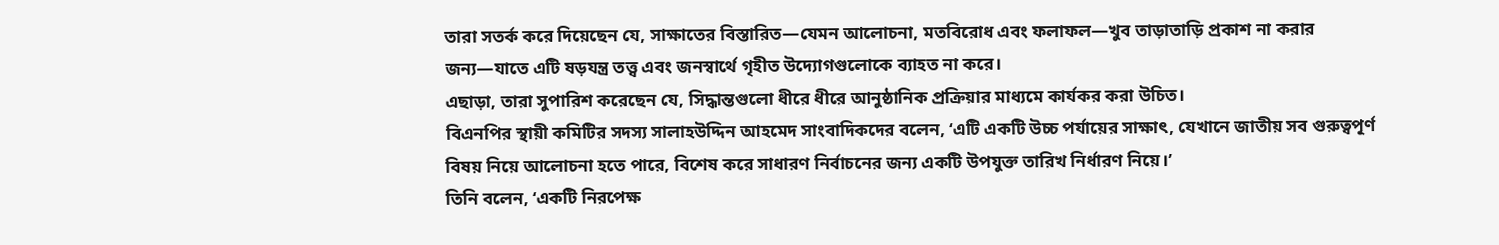তারা সতর্ক করে দিয়েছেন যে, সাক্ষাতের বিস্তারিত—যেমন আলোচনা, মতবিরোধ এবং ফলাফল—খুব তাড়াতাড়ি প্রকাশ না করার জন্য—যাতে এটি ষড়যন্ত্র তত্ত্ব এবং জনস্বার্থে গৃহীত উদ্যোগগুলোকে ব্যাহত না করে।
এছাড়া, তারা সুপারিশ করেছেন যে, সিদ্ধান্তগুলো ধীরে ধীরে আনুষ্ঠানিক প্রক্রিয়ার মাধ্যমে কার্যকর করা উচিত।
বিএনপির স্থায়ী কমিটির সদস্য সালাহউদ্দিন আহমেদ সাংবাদিকদের বলেন, ‘এটি একটি উচ্চ পর্যায়ের সাক্ষাৎ, যেখানে জাতীয় সব গুরুত্বপূর্ণ বিষয় নিয়ে আলোচনা হতে পারে, বিশেষ করে সাধারণ নির্বাচনের জন্য একটি উপযুক্ত তারিখ নির্ধারণ নিয়ে।’
তিনি বলেন, ‘একটি নিরপেক্ষ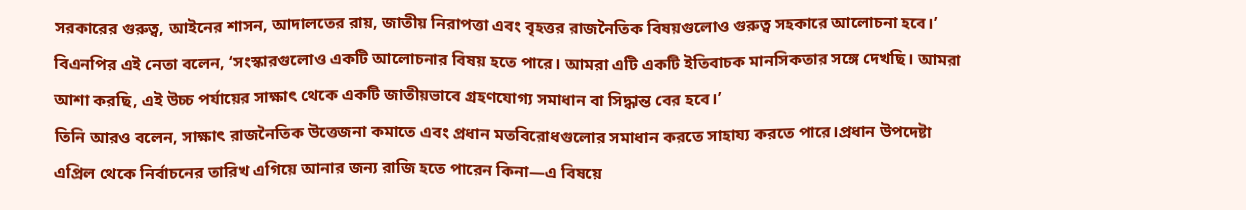সরকারের গুরুত্ব, আইনের শাসন, আদালতের রায়, জাতীয় নিরাপত্তা এবং বৃহত্তর রাজনৈতিক বিষয়গুলোও গুরুত্ব সহকারে আলোচনা হবে।’
বিএনপির এই নেতা বলেন, ‘সংস্কারগুলোও একটি আলোচনার বিষয় হতে পারে। আমরা এটি একটি ইতিবাচক মানসিকতার সঙ্গে দেখছি। আমরা আশা করছি, এই উচ্চ পর্যায়ের সাক্ষাৎ থেকে একটি জাতীয়ভাবে গ্রহণযোগ্য সমাধান বা সিদ্ধান্ত বের হবে।’
তিনি আরও বলেন, সাক্ষাৎ রাজনৈতিক উত্তেজনা কমাতে এবং প্রধান মতবিরোধগুলোর সমাধান করতে সাহায্য করতে পারে।প্রধান উপদেষ্টা এপ্রিল থেকে নির্বাচনের তারিখ এগিয়ে আনার জন্য রাজি হতে পারেন কিনা—এ বিষয়ে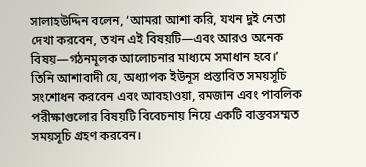সালাহউদ্দিন বলেন, ‘আমরা আশা করি, যখন দুই নেতা দেখা করবেন, তখন এই বিষয়টি—এবং আরও অনেক বিষয়—গঠনমূলক আলোচনার মাধ্যমে সমাধান হবে।’
তিনি আশাবাদী যে, অধ্যাপক ইউনূস প্রস্তাবিত সময়সূচি সংশোধন করবেন এবং আবহাওয়া, রমজান এবং পাবলিক পরীক্ষাগুলোর বিষয়টি বিবেচনায় নিয়ে একটি বাস্তবসম্মত সময়সূচি গ্রহণ করবেন।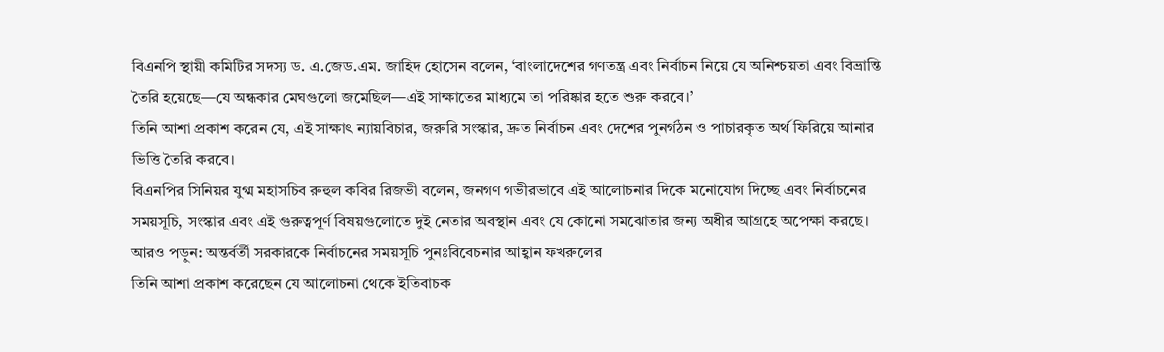বিএনপি স্থায়ী কমিটির সদস্য ড. এ.জেড.এম. জাহিদ হোসেন বলেন, ‘বাংলাদেশের গণতন্ত্র এবং নির্বাচন নিয়ে যে অনিশ্চয়তা এবং বিভ্রান্তি তৈরি হয়েছে—যে অন্ধকার মেঘগুলো জমেছিল—এই সাক্ষাতের মাধ্যমে তা পরিষ্কার হতে শুরু করবে।’
তিনি আশা প্রকাশ করেন যে, এই সাক্ষাৎ ন্যায়বিচার, জরুরি সংস্কার, দ্রুত নির্বাচন এবং দেশের পুনর্গঠন ও পাচারকৃত অর্থ ফিরিয়ে আনার ভিত্তি তৈরি করবে।
বিএনপির সিনিয়র যুগ্ম মহাসচিব রুহুল কবির রিজভী বলেন, জনগণ গভীরভাবে এই আলোচনার দিকে মনোযোগ দিচ্ছে এবং নির্বাচনের সময়সূচি, সংস্কার এবং এই গুরুত্বপূর্ণ বিষয়গুলোতে দুই নেতার অবস্থান এবং যে কোনো সমঝোতার জন্য অধীর আগ্রহে অপেক্ষা করছে।
আরও পড়ুন: অন্তর্বর্তী সরকারকে নির্বাচনের সময়সূচি পুনঃবিবেচনার আহ্বান ফখরুলের
তিনি আশা প্রকাশ করেছেন যে আলোচনা থেকে ইতিবাচক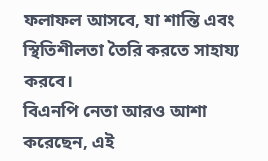ফলাফল আসবে, যা শান্তি এবং স্থিতিশীলতা তৈরি করতে সাহায্য করবে।
বিএনপি নেতা আরও আশা করেছেন, এই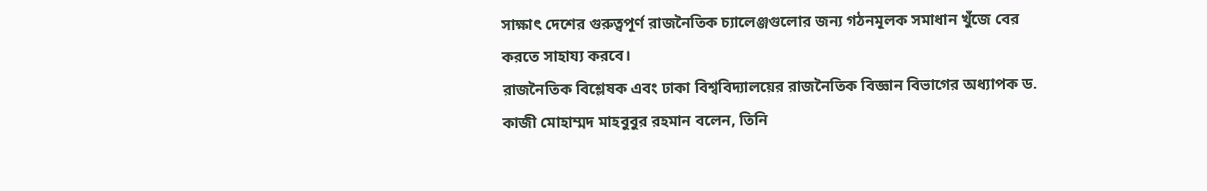সাক্ষাৎ দেশের গুরুত্বপূর্ণ রাজনৈতিক চ্যালেঞ্জগুলোর জন্য গঠনমূলক সমাধান খুঁজে বের করতে সাহায্য করবে।
রাজনৈতিক বিশ্লেষক এবং ঢাকা বিশ্ববিদ্যালয়ের রাজনৈতিক বিজ্ঞান বিভাগের অধ্যাপক ড. কাজী মোহাম্মদ মাহবুবুর রহমান বলেন, তিনি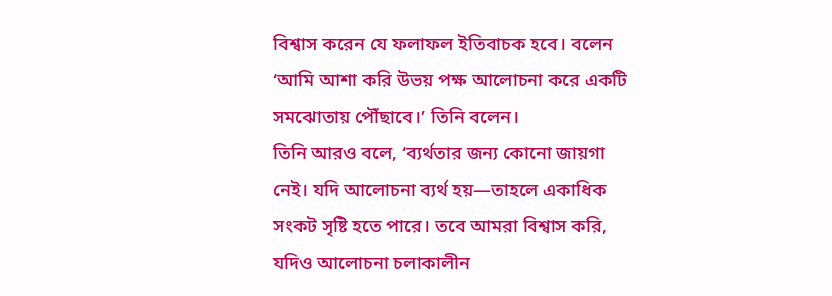বিশ্বাস করেন যে ফলাফল ইতিবাচক হবে। বলেন ‘আমি আশা করি উভয় পক্ষ আলোচনা করে একটি সমঝোতায় পৌঁছাবে।’ তিনি বলেন।
তিনি আরও বলে, ‘ব্যর্থতার জন্য কোনো জায়গা নেই। যদি আলোচনা ব্যর্থ হয়—তাহলে একাধিক সংকট সৃষ্টি হতে পারে। তবে আমরা বিশ্বাস করি, যদিও আলোচনা চলাকালীন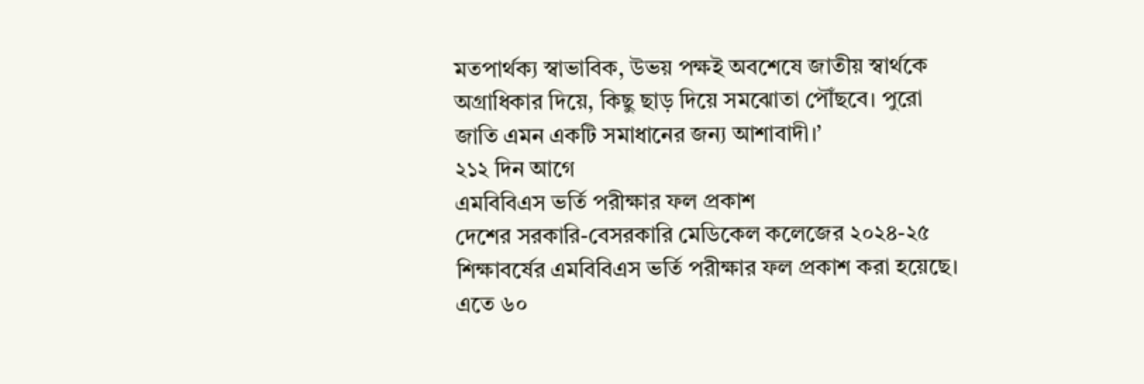মতপার্থক্য স্বাভাবিক, উভয় পক্ষই অবশেষে জাতীয় স্বার্থকে অগ্রাধিকার দিয়ে, কিছু ছাড় দিয়ে সমঝোতা পৌঁছবে। পুরো জাতি এমন একটি সমাধানের জন্য আশাবাদী।’
২১২ দিন আগে
এমবিবিএস ভর্তি পরীক্ষার ফল প্রকাশ
দেশের সরকারি-বেসরকারি মেডিকেল কলেজের ২০২৪-২৫ শিক্ষাবর্ষের এমবিবিএস ভর্তি পরীক্ষার ফল প্রকাশ করা হয়েছে। এতে ৬০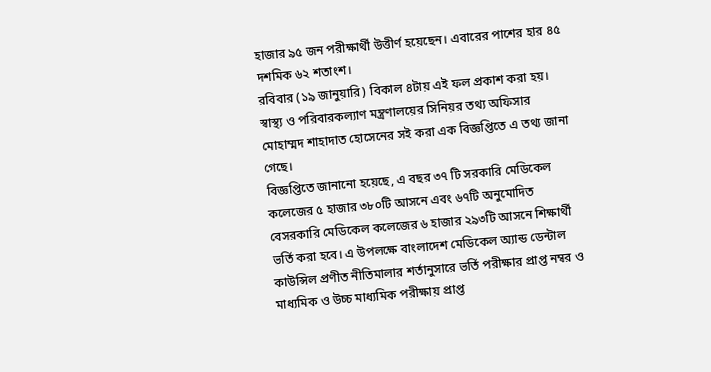হাজার ৯৫ জন পরীক্ষার্থী উত্তীর্ণ হয়েছেন। এবারের পাশের হার ৪৫ দশমিক ৬২ শতাংশ।
রবিবার (১৯ জানুয়ারি) বিকাল ৪টায় এই ফল প্রকাশ করা হয়। স্বাস্থ্য ও পরিবারকল্যাণ মন্ত্রণালয়ের সিনিয়র তথ্য অফিসার মোহাম্মদ শাহাদাত হোসেনের সই করা এক বিজ্ঞপ্তিতে এ তথ্য জানা গেছে।
বিজ্ঞপ্তিতে জানানো হয়েছে, এ বছর ৩৭ টি সরকারি মেডিকেল কলেজের ৫ হাজার ৩৮০টি আসনে এবং ৬৭টি অনুমোদিত বেসরকারি মেডিকেল কলেজের ৬ হাজার ২৯৩টি আসনে শিক্ষার্থী ভর্তি করা হবে। এ উপলক্ষে বাংলাদেশ মেডিকেল অ্যান্ড ডেন্টাল কাউন্সিল প্রণীত নীতিমালার শর্তানুসারে ভর্তি পরীক্ষার প্রাপ্ত নম্বর ও মাধ্যমিক ও উচ্চ মাধ্যমিক পরীক্ষায় প্রাপ্ত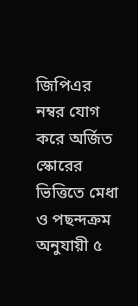জিপিএর নম্বর যোগ করে অর্জিত স্কোরের ভিত্তিতে মেধা ও পছন্দক্রম অনুযায়ী ৫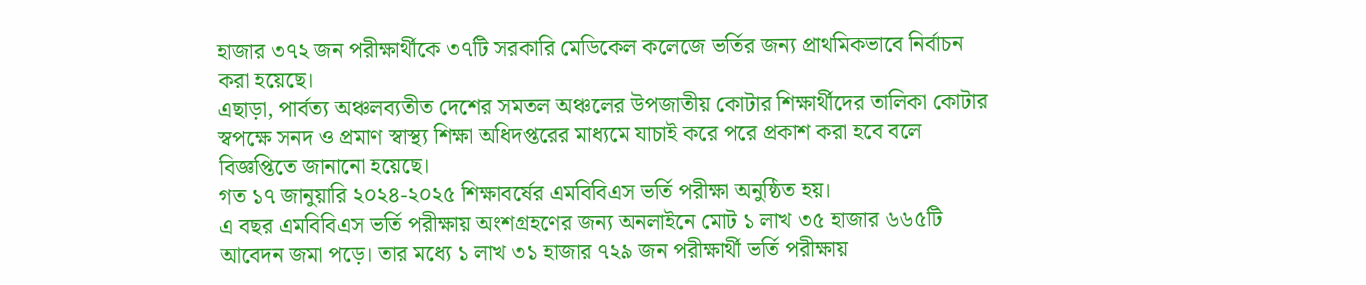হাজার ৩৭২ জন পরীক্ষার্থীকে ৩৭টি সরকারি মেডিকেল কলেজে ভর্তির জন্য প্রাথমিকভাবে নির্বাচন করা হয়েছে।
এছাড়া, পার্বত্য অঞ্চলব্যতীত দেশের সমতল অঞ্চলের উপজাতীয় কোটার শিক্ষার্থীদের তালিকা কোটার স্বপক্ষে সনদ ও প্রমাণ স্বাস্থ্য শিক্ষা অধিদপ্তরের মাধ্যমে যাচাই করে পরে প্রকাশ করা হবে বলে বিজ্ঞপ্তিতে জানানো হয়েছে।
গত ১৭ জানুয়ারি ২০২৪-২০২৫ শিক্ষাবর্ষের এমবিবিএস ভর্তি পরীক্ষা অনুষ্ঠিত হয়।
এ বছর এমবিবিএস ভর্তি পরীক্ষায় অংশগ্রহণের জন্য অনলাইনে মোট ১ লাখ ৩৫ হাজার ৬৬৫টি আবেদন জমা পড়ে। তার মধ্যে ১ লাখ ৩১ হাজার ৭২৯ জন পরীক্ষার্থী ভর্তি পরীক্ষায়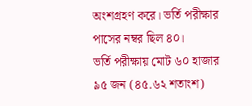অংশগ্রহণ করে। ভর্তি পরীক্ষার পাসের নম্বর ছিল ৪০।
ভর্তি পরীক্ষায় মোট ৬০ হাজার ৯৫ জন (৪৫.৬২ শতাংশ)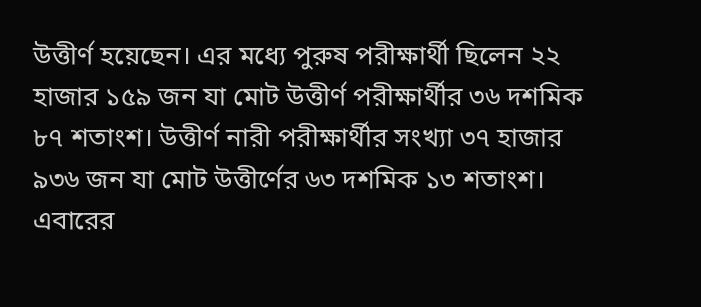উত্তীর্ণ হয়েছেন। এর মধ্যে পুরুষ পরীক্ষার্থী ছিলেন ২২ হাজার ১৫৯ জন যা মোট উত্তীর্ণ পরীক্ষার্থীর ৩৬ দশমিক ৮৭ শতাংশ। উত্তীর্ণ নারী পরীক্ষার্থীর সংখ্যা ৩৭ হাজার ৯৩৬ জন যা মোট উত্তীর্ণের ৬৩ দশমিক ১৩ শতাংশ।
এবারের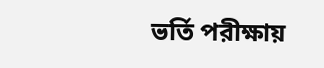ভর্তি পরীক্ষায়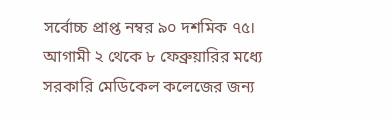সর্বোচ্চ প্রাপ্ত নম্বর ৯০ দশমিক ৭৫।
আগামী ২ থেকে ৮ ফেব্রুয়ারির মধ্যে সরকারি মেডিকেল কলেজের জন্য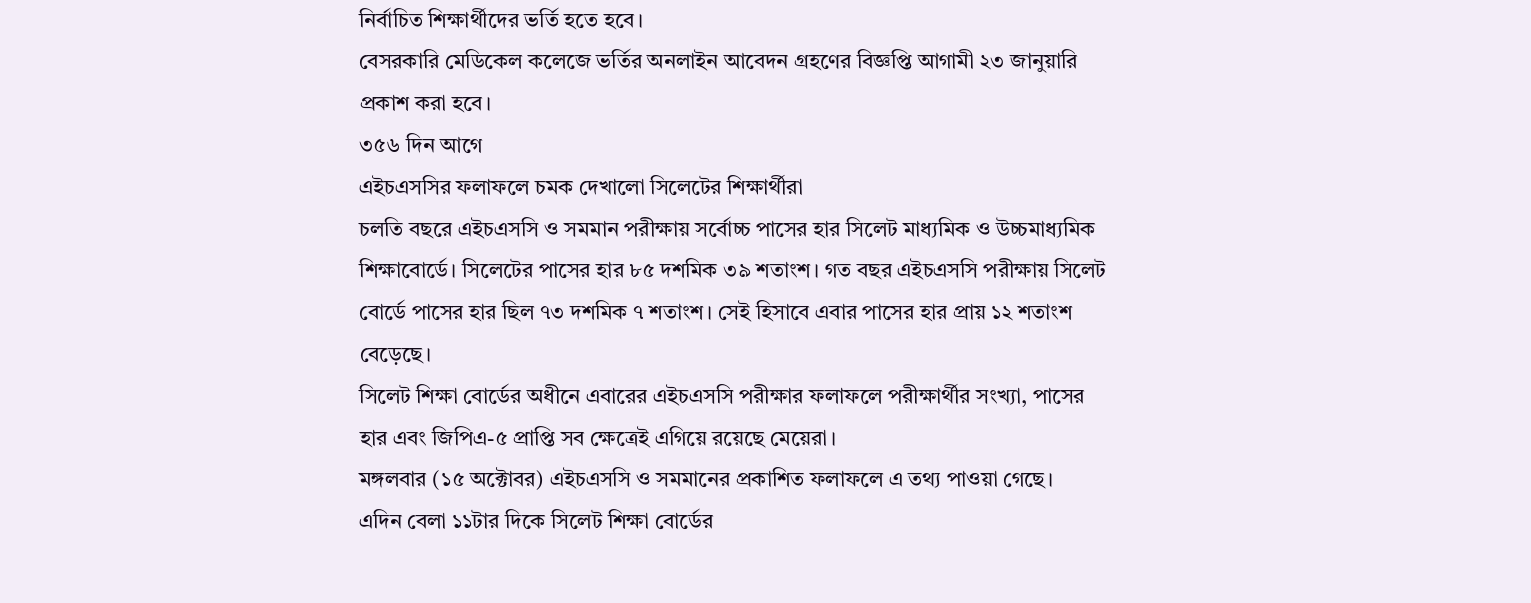নির্বাচিত শিক্ষার্থীদের ভর্তি হতে হবে।
বেসরকারি মেডিকেল কলেজে ভর্তির অনলাইন আবেদন গ্রহণের বিজ্ঞপ্তি আগামী ২৩ জানুয়ারি প্রকাশ করা হবে।
৩৫৬ দিন আগে
এইচএসসির ফলাফলে চমক দেখালো সিলেটের শিক্ষার্থীরা
চলতি বছরে এইচএসসি ও সমমান পরীক্ষায় সর্বোচ্চ পাসের হার সিলেট মাধ্যমিক ও উচ্চমাধ্যমিক শিক্ষাবোর্ডে। সিলেটের পাসের হার ৮৫ দশমিক ৩৯ শতাংশ। গত বছর এইচএসসি পরীক্ষায় সিলেট বোর্ডে পাসের হার ছিল ৭৩ দশমিক ৭ শতাংশ। সেই হিসাবে এবার পাসের হার প্রায় ১২ শতাংশ বেড়েছে।
সিলেট শিক্ষা বোর্ডের অধীনে এবারের এইচএসসি পরীক্ষার ফলাফলে পরীক্ষার্থীর সংখ্যা, পাসের হার এবং জিপিএ-৫ প্রাপ্তি সব ক্ষেত্রেই এগিয়ে রয়েছে মেয়েরা।
মঙ্গলবার (১৫ অক্টোবর) এইচএসসি ও সমমানের প্রকাশিত ফলাফলে এ তথ্য পাওয়া গেছে।
এদিন বেলা ১১টার দিকে সিলেট শিক্ষা বোর্ডের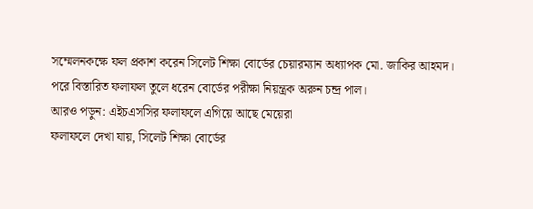সম্মেলনকক্ষে ফল প্রকাশ করেন সিলেট শিক্ষা বোর্ডের চেয়ারম্যান অধ্যাপক মো. জাকির আহমদ।
পরে বিস্তারিত ফলাফল তুলে ধরেন বোর্ডের পরীক্ষা নিয়ন্ত্রক অরুন চন্দ্র পাল।
আরও পড়ুন: এইচএসসির ফলাফলে এগিয়ে আছে মেয়েরা
ফলাফলে দেখা যায়, সিলেট শিক্ষা বোর্ডের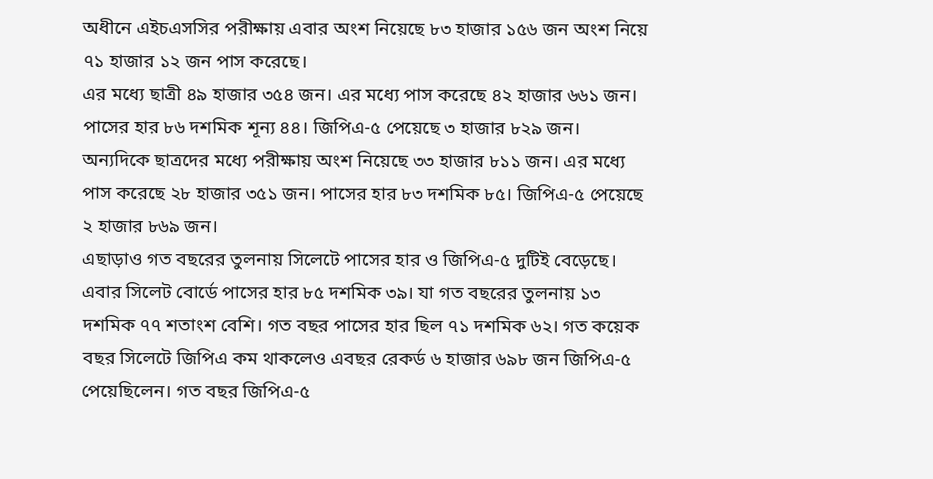অধীনে এইচএসসির পরীক্ষায় এবার অংশ নিয়েছে ৮৩ হাজার ১৫৬ জন অংশ নিয়ে ৭১ হাজার ১২ জন পাস করেছে।
এর মধ্যে ছাত্রী ৪৯ হাজার ৩৫৪ জন। এর মধ্যে পাস করেছে ৪২ হাজার ৬৬১ জন। পাসের হার ৮৬ দশমিক শূন্য ৪৪। জিপিএ-৫ পেয়েছে ৩ হাজার ৮২৯ জন।
অন্যদিকে ছাত্রদের মধ্যে পরীক্ষায় অংশ নিয়েছে ৩৩ হাজার ৮১১ জন। এর মধ্যে পাস করেছে ২৮ হাজার ৩৫১ জন। পাসের হার ৮৩ দশমিক ৮৫। জিপিএ-৫ পেয়েছে ২ হাজার ৮৬৯ জন।
এছাড়াও গত বছরের তুলনায় সিলেটে পাসের হার ও জিপিএ-৫ দুটিই বেড়েছে। এবার সিলেট বোর্ডে পাসের হার ৮৫ দশমিক ৩৯। যা গত বছরের তুলনায় ১৩ দশমিক ৭৭ শতাংশ বেশি। গত বছর পাসের হার ছিল ৭১ দশমিক ৬২। গত কয়েক বছর সিলেটে জিপিএ কম থাকলেও এবছর রেকর্ড ৬ হাজার ৬৯৮ জন জিপিএ-৫ পেয়েছিলেন। গত বছর জিপিএ-৫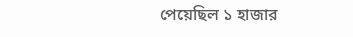পেয়েছিল ১ হাজার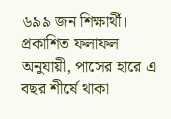৬৯৯ জন শিক্ষার্থী।
প্রকাশিত ফলাফল অনুযায়ী, পাসের হারে এ বছর শীর্ষে থাকা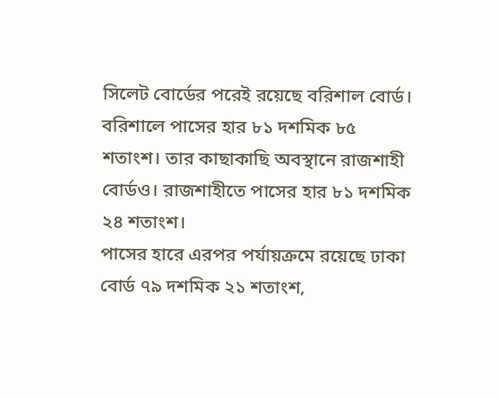সিলেট বোর্ডের পরেই রয়েছে বরিশাল বোর্ড। বরিশালে পাসের হার ৮১ দশমিক ৮৫ শতাংশ। তার কাছাকাছি অবস্থানে রাজশাহী বোর্ডও। রাজশাহীতে পাসের হার ৮১ দশমিক ২৪ শতাংশ।
পাসের হারে এরপর পর্যায়ক্রমে রয়েছে ঢাকা বোর্ড ৭৯ দশমিক ২১ শতাংশ,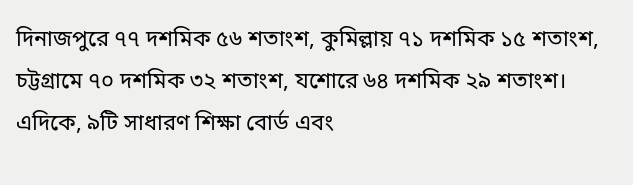দিনাজপুরে ৭৭ দশমিক ৫৬ শতাংশ, কুমিল্লায় ৭১ দশমিক ১৫ শতাংশ, চট্টগ্রামে ৭০ দশমিক ৩২ শতাংশ, যশোরে ৬৪ দশমিক ২৯ শতাংশ।
এদিকে, ৯টি সাধারণ শিক্ষা বোর্ড এবং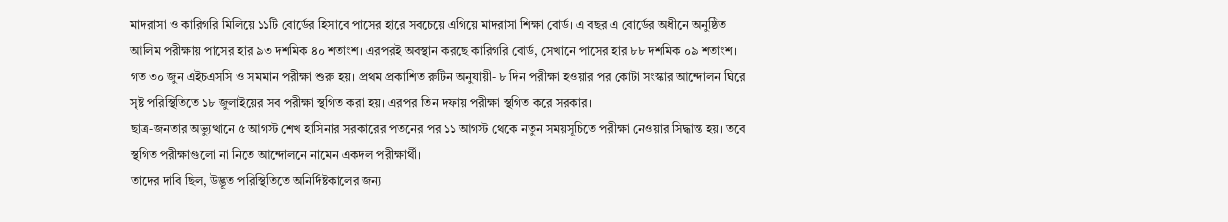মাদরাসা ও কারিগরি মিলিয়ে ১১টি বোর্ডের হিসাবে পাসের হারে সবচেয়ে এগিয়ে মাদরাসা শিক্ষা বোর্ড। এ বছর এ বোর্ডের অধীনে অনুষ্ঠিত আলিম পরীক্ষায় পাসের হার ৯৩ দশমিক ৪০ শতাংশ। এরপরই অবস্থান করছে কারিগরি বোর্ড, সেখানে পাসের হার ৮৮ দশমিক ০৯ শতাংশ।
গত ৩০ জুন এইচএসসি ও সমমান পরীক্ষা শুরু হয়। প্রথম প্রকাশিত রুটিন অনুযায়ী- ৮ দিন পরীক্ষা হওয়ার পর কোটা সংস্কার আন্দোলন ঘিরে সৃষ্ট পরিস্থিতিতে ১৮ জুলাইয়ের সব পরীক্ষা স্থগিত করা হয়। এরপর তিন দফায় পরীক্ষা স্থগিত করে সরকার।
ছাত্র-জনতার অভ্যুত্থানে ৫ আগস্ট শেখ হাসিনার সরকারের পতনের পর ১১ আগস্ট থেকে নতুন সময়সূচিতে পরীক্ষা নেওয়ার সিদ্ধান্ত হয়। তবে স্থগিত পরীক্ষাগুলো না নিতে আন্দোলনে নামেন একদল পরীক্ষার্থী।
তাদের দাবি ছিল, উদ্ভূত পরিস্থিতিতে অনির্দিষ্টকালের জন্য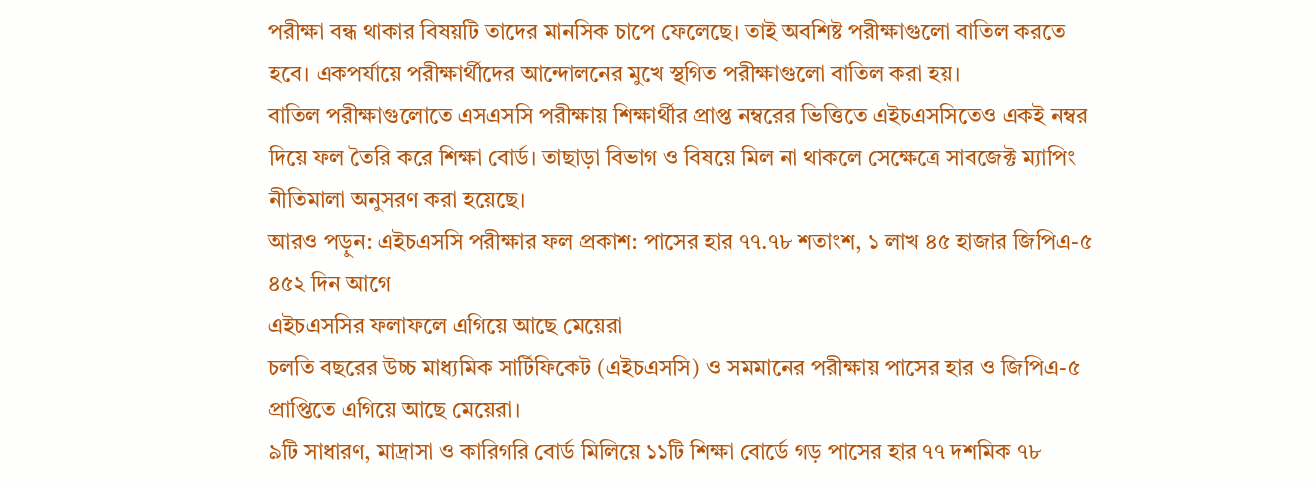পরীক্ষা বন্ধ থাকার বিষয়টি তাদের মানসিক চাপে ফেলেছে। তাই অবশিষ্ট পরীক্ষাগুলো বাতিল করতে হবে। একপর্যায়ে পরীক্ষার্থীদের আন্দোলনের মুখে স্থগিত পরীক্ষাগুলো বাতিল করা হয়।
বাতিল পরীক্ষাগুলোতে এসএসসি পরীক্ষায় শিক্ষার্থীর প্রাপ্ত নম্বরের ভিত্তিতে এইচএসসিতেও একই নম্বর দিয়ে ফল তৈরি করে শিক্ষা বোর্ড। তাছাড়া বিভাগ ও বিষয়ে মিল না থাকলে সেক্ষেত্রে সাবজেক্ট ম্যাপিং নীতিমালা অনুসরণ করা হয়েছে।
আরও পড়ুন: এইচএসসি পরীক্ষার ফল প্রকাশ: পাসের হার ৭৭.৭৮ শতাংশ, ১ লাখ ৪৫ হাজার জিপিএ-৫
৪৫২ দিন আগে
এইচএসসির ফলাফলে এগিয়ে আছে মেয়েরা
চলতি বছরের উচ্চ মাধ্যমিক সার্টিফিকেট (এইচএসসি) ও সমমানের পরীক্ষায় পাসের হার ও জিপিএ-৫ প্রাপ্তিতে এগিয়ে আছে মেয়েরা।
৯টি সাধারণ, মাদ্রাসা ও কারিগরি বোর্ড মিলিয়ে ১১টি শিক্ষা বোর্ডে গড় পাসের হার ৭৭ দশমিক ৭৮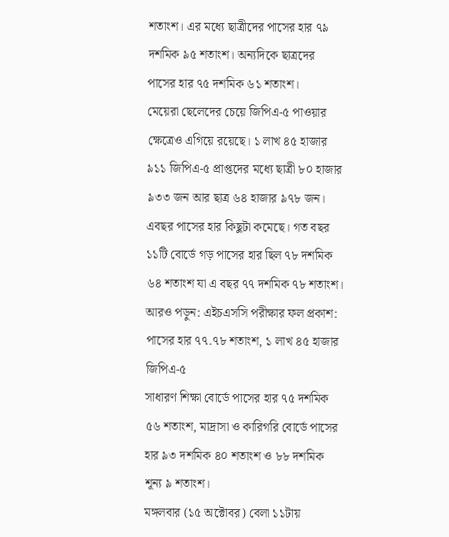শতাংশ। এর মধ্যে ছাত্রীদের পাসের হার ৭৯ দশমিক ৯৫ শতাংশ। অন্যদিকে ছাত্রদের পাসের হার ৭৫ দশমিক ৬১ শতাংশ।
মেয়েরা ছেলেদের চেয়ে জিপিএ-৫ পাওয়ার ক্ষেত্রেও এগিয়ে রয়েছে। ১ লাখ ৪৫ হাজার ৯১১ জিপিএ-৫ প্রাপ্তদের মধ্যে ছাত্রী ৮০ হাজার ৯৩৩ জন আর ছাত্র ৬৪ হাজার ৯৭৮ জন।
এবছর পাসের হার কিছুটা কমেছে। গত বছর ১১টি বোর্ডে গড় পাসের হার ছিল ৭৮ দশমিক ৬৪ শতাংশ যা এ বছর ৭৭ দশমিক ৭৮ শতাংশ।
আরও পড়ুন: এইচএসসি পরীক্ষার ফল প্রকাশ: পাসের হার ৭৭.৭৮ শতাংশ, ১ লাখ ৪৫ হাজার জিপিএ-৫
সাধারণ শিক্ষা বোর্ডে পাসের হার ৭৫ দশমিক ৫৬ শতাংশ, মাদ্রাসা ও কারিগরি বোর্ডে পাসের হার ৯৩ দশমিক ৪০ শতাংশ ও ৮৮ দশমিক শূন্য ৯ শতাংশ।
মঙ্গলবার (১৫ অক্টোবর) বেলা ১১টায়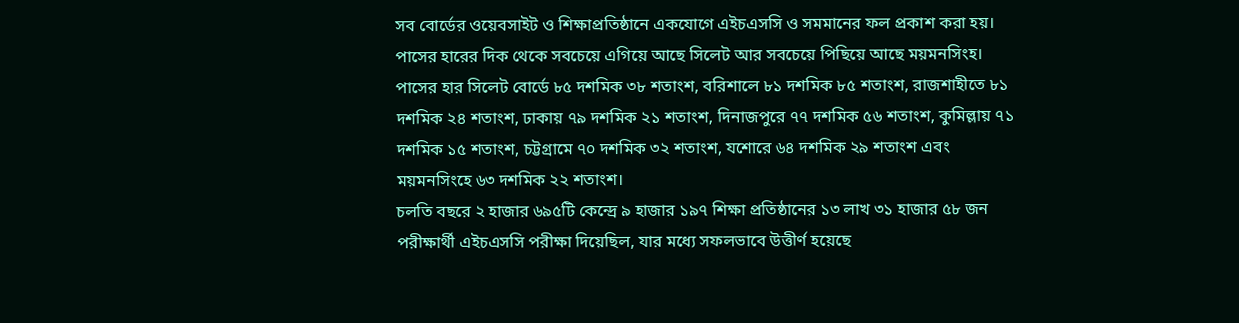সব বোর্ডের ওয়েবসাইট ও শিক্ষাপ্রতিষ্ঠানে একযোগে এইচএসসি ও সমমানের ফল প্রকাশ করা হয়।
পাসের হারের দিক থেকে সবচেয়ে এগিয়ে আছে সিলেট আর সবচেয়ে পিছিয়ে আছে ময়মনসিংহ।
পাসের হার সিলেট বোর্ডে ৮৫ দশমিক ৩৮ শতাংশ, বরিশালে ৮১ দশমিক ৮৫ শতাংশ, রাজশাহীতে ৮১ দশমিক ২৪ শতাংশ, ঢাকায় ৭৯ দশমিক ২১ শতাংশ, দিনাজপুরে ৭৭ দশমিক ৫৬ শতাংশ, কুমিল্লায় ৭১ দশমিক ১৫ শতাংশ, চট্টগ্রামে ৭০ দশমিক ৩২ শতাংশ, যশোরে ৬৪ দশমিক ২৯ শতাংশ এবং ময়মনসিংহে ৬৩ দশমিক ২২ শতাংশ।
চলতি বছরে ২ হাজার ৬৯৫টি কেন্দ্রে ৯ হাজার ১৯৭ শিক্ষা প্রতিষ্ঠানের ১৩ লাখ ৩১ হাজার ৫৮ জন পরীক্ষার্থী এইচএসসি পরীক্ষা দিয়েছিল, যার মধ্যে সফলভাবে উত্তীর্ণ হয়েছে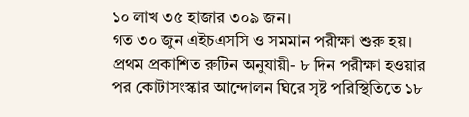১০ লাখ ৩৫ হাজার ৩০৯ জন।
গত ৩০ জুন এইচএসসি ও সমমান পরীক্ষা শুরু হয়। প্রথম প্রকাশিত রুটিন অনুযায়ী- ৮ দিন পরীক্ষা হওয়ার পর কোটাসংস্কার আন্দোলন ঘিরে সৃষ্ট পরিস্থিতিতে ১৮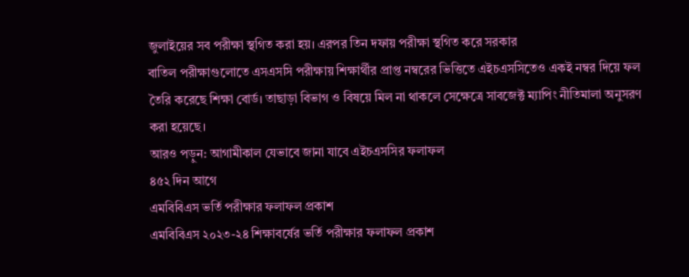জুলাইয়ের সব পরীক্ষা স্থগিত করা হয়। এরপর তিন দফায় পরীক্ষা স্থগিত করে সরকার
বাতিল পরীক্ষাগুলোতে এসএসসি পরীক্ষায় শিক্ষার্থীর প্রাপ্ত নম্বরের ভিত্তিতে এইচএসসিতেও একই নম্বর দিয়ে ফল তৈরি করেছে শিক্ষা বোর্ড। তাছাড়া বিভাগ ও বিষয়ে মিল না থাকলে সেক্ষেত্রে সাবজেক্ট ম্যাপিং নীতিমালা অনুসরণ করা হয়েছে।
আরও পড়ুন: আগামীকাল যেভাবে জানা যাবে এইচএসসির ফলাফল
৪৫২ দিন আগে
এমবিবিএস ভর্তি পরীক্ষার ফলাফল প্রকাশ
এমবিবিএস ২০২৩-২৪ শিক্ষাবর্ষের ভর্তি পরীক্ষার ফলাফল প্রকাশ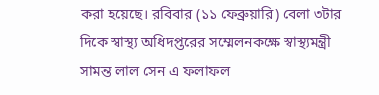করা হয়েছে। রবিবার (১১ ফেব্রুয়ারি) বেলা ৩টার দিকে স্বাস্থ্য অধিদপ্তরের সম্মেলনকক্ষে স্বাস্থ্যমন্ত্রী সামন্ত লাল সেন এ ফলাফল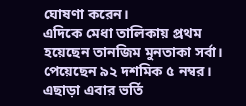ঘোষণা করেন।
এদিকে মেধা তালিকায় প্রথম হয়েছেন তানজিম মুনতাকা সর্বা। পেয়েছেন ৯২ দশমিক ৫ নম্বর। এছাড়া এবার ভর্তি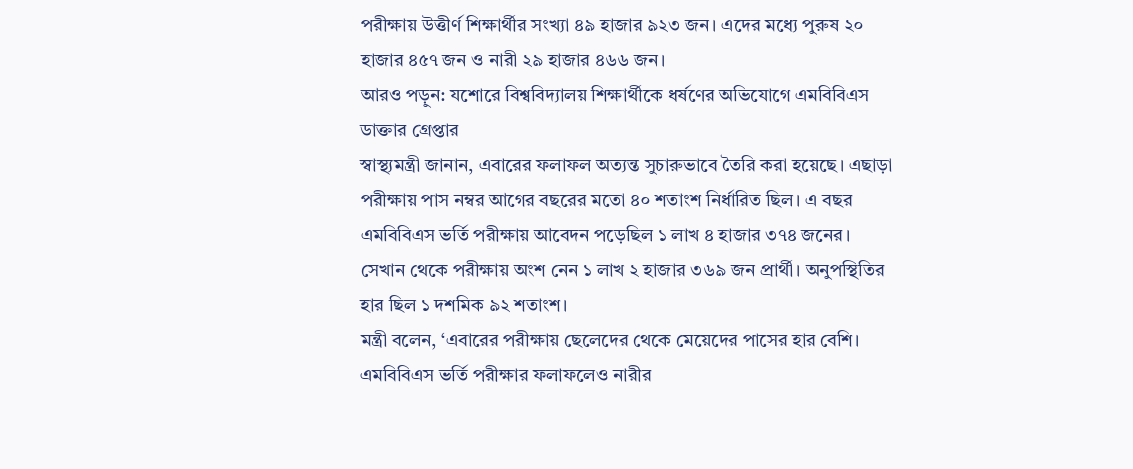পরীক্ষায় উত্তীর্ণ শিক্ষার্থীর সংখ্যা ৪৯ হাজার ৯২৩ জন। এদের মধ্যে পুরুষ ২০ হাজার ৪৫৭ জন ও নারী ২৯ হাজার ৪৬৬ জন।
আরও পড়ুন: যশোরে বিশ্ববিদ্যালয় শিক্ষার্থীকে ধর্ষণের অভিযোগে এমবিবিএস ডাক্তার গ্রেপ্তার
স্বাস্থ্যমন্ত্রী জানান, এবারের ফলাফল অত্যন্ত সুচারুভাবে তৈরি করা হয়েছে। এছাড়া পরীক্ষায় পাস নম্বর আগের বছরের মতো ৪০ শতাংশ নির্ধারিত ছিল। এ বছর এমবিবিএস ভর্তি পরীক্ষায় আবেদন পড়েছিল ১ লাখ ৪ হাজার ৩৭৪ জনের। সেখান থেকে পরীক্ষায় অংশ নেন ১ লাখ ২ হাজার ৩৬৯ জন প্রার্থী। অনুপস্থিতির হার ছিল ১ দশমিক ৯২ শতাংশ।
মন্ত্রী বলেন, ‘এবারের পরীক্ষায় ছেলেদের থেকে মেয়েদের পাসের হার বেশি। এমবিবিএস ভর্তি পরীক্ষার ফলাফলেও নারীর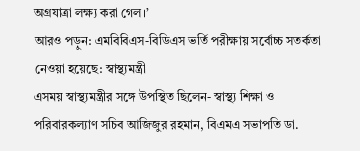অগ্রযাত্রা লক্ষ্য করা গেল।’
আরও পড়ুন: এমবিবিএস-বিডিএস ভর্তি পরীক্ষায় সর্বোচ্চ সতর্কতা নেওয়া হয়েছে: স্বাস্থ্যমন্ত্রী
এসময় স্বাস্থ্যমন্ত্রীর সঙ্গে উপস্থিত ছিলেন- স্বাস্থ্য শিক্ষা ও পরিবারকল্যাণ সচিব আজিজুর রহমান, বিএমএ সভাপতি ডা.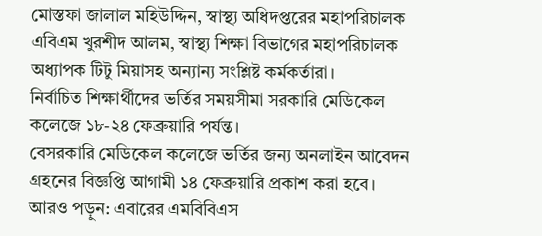মোস্তফা জালাল মহিউদ্দিন, স্বাস্থ্য অধিদপ্তরের মহাপরিচালক এবিএম খুরশীদ আলম, স্বাস্থ্য শিক্ষা বিভাগের মহাপরিচালক অধ্যাপক টিটু মিয়াসহ অন্যান্য সংশ্লিষ্ট কর্মকর্তারা।
নির্বাচিত শিক্ষার্থীদের ভর্তির সময়সীমা সরকারি মেডিকেল কলেজে ১৮-২৪ ফেব্রুয়ারি পর্যন্ত।
বেসরকারি মেডিকেল কলেজে ভর্তির জন্য অনলাইন আবেদন গ্রহনের বিজ্ঞপ্তি আগামী ১৪ ফেব্রুয়ারি প্রকাশ করা হবে।
আরও পড়ুন: এবারের এমবিবিএস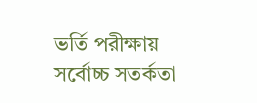ভর্তি পরীক্ষায় সর্বোচ্চ সতর্কতা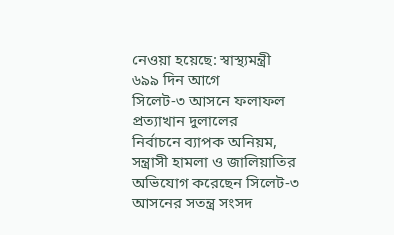নেওয়া হয়েছে: স্বাস্থ্যমন্ত্রী
৬৯৯ দিন আগে
সিলেট-৩ আসনে ফলাফল প্রত্যাখান দুলালের
নির্বাচনে ব্যাপক অনিয়ম, সন্ত্রাসী হামলা ও জালিয়াতির অভিযোগ করেছেন সিলেট-৩ আসনের সতন্ত্র সংসদ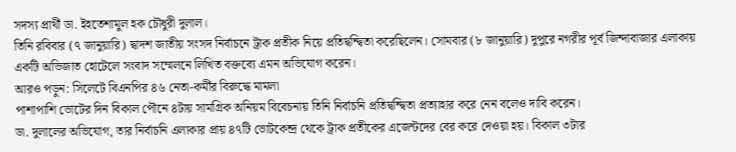সদস্য প্রার্থী ডা. ইহতেশামুল হক চৌধুরী দুলাল।
তিনি রবিবার (৭ জানুয়ারি) দ্বাদশ জাতীয় সংসদ নির্বাচনে ট্রাক প্রতীক নিয়ে প্রতিদ্বন্দ্বিতা করেছিলেন। সোমবার (৮ জানুয়ারি) দুপুরে নগরীর পূর্ব জিন্দাবাজার এলাকায় একটি অভিজাত হোটেলে সংবাদ সম্মেলনে লিখিত বক্তব্যে এমন অভিযোগ করেন।
আরও পড়ুন: সিলেটে বিএনপির ৪৬ নেতা-কর্মীর বিরুদ্ধে মামলা
পাশাপাশি ভোটের দিন বিকাল পৌনে ৪টায় সামগ্রিক অনিয়ম বিবেচনায় তিনি নির্বাচনি প্রতিদ্বন্দ্বিতা প্রত্যাহার করে নেন বলেও দাবি করেন।
ডা. দুলালের অভিযোগ, তার নির্বাচনি এলাকার প্রায় ৪৭টি ভোটকেন্দ্র থেকে ট্রাক প্রতীকের এজেন্টদের বের করে দেওয়া হয়। বিকাল ৩টার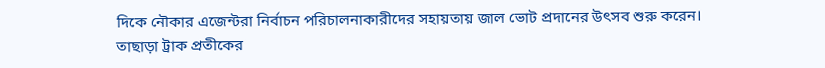দিকে নৌকার এজেন্টরা নির্বাচন পরিচালনাকারীদের সহায়তায় জাল ভোট প্রদানের উৎসব শুরু করেন।
তাছাড়া ট্রাক প্রতীকের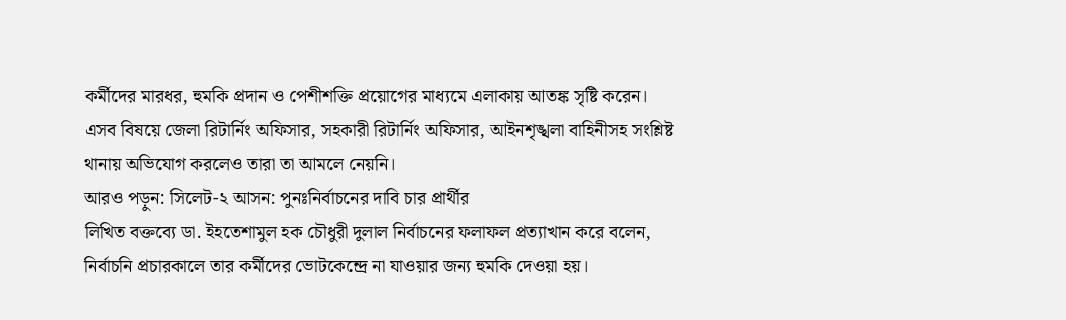কর্মীদের মারধর, হুমকি প্রদান ও পেশীশক্তি প্রয়োগের মাধ্যমে এলাকায় আতঙ্ক সৃষ্টি করেন। এসব বিষয়ে জেলা রিটার্নিং অফিসার, সহকারী রিটার্নিং অফিসার, আইনশৃঙ্খলা বাহিনীসহ সংশ্লিষ্ট থানায় অভিযোগ করলেও তারা তা আমলে নেয়নি।
আরও পড়ুন: সিলেট-২ আসন: পুনঃনির্বাচনের দাবি চার প্রার্থীর
লিখিত বক্তব্যে ডা. ইহতেশামুল হক চৌধুরী দুলাল নির্বাচনের ফলাফল প্রত্যাখান করে বলেন, নির্বাচনি প্রচারকালে তার কর্মীদের ভোটকেন্দ্রে না যাওয়ার জন্য হুমকি দেওয়া হয়।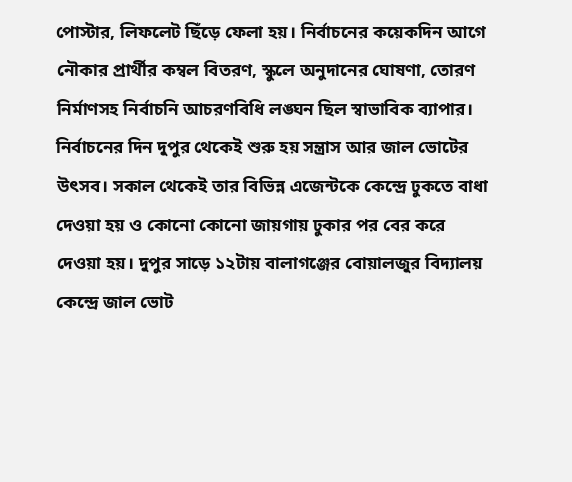পোস্টার, লিফলেট ছিঁড়ে ফেলা হয়। নির্বাচনের কয়েকদিন আগে নৌকার প্রার্থীর কম্বল বিতরণ, স্কুলে অনুদানের ঘোষণা, তোরণ নির্মাণসহ নির্বাচনি আচরণবিধি লঙ্ঘন ছিল স্বাভাবিক ব্যাপার।
নির্বাচনের দিন দুপুর থেকেই শুরু হয় সন্ত্রাস আর জাল ভোটের উৎসব। সকাল থেকেই তার বিভিন্ন এজেন্টকে কেন্দ্রে ঢুকতে বাধা দেওয়া হয় ও কোনো কোনো জায়গায় ঢুকার পর বের করে দেওয়া হয়। দুপুর সাড়ে ১২টায় বালাগঞ্জের বোয়ালজুর বিদ্যালয় কেন্দ্রে জাল ভোট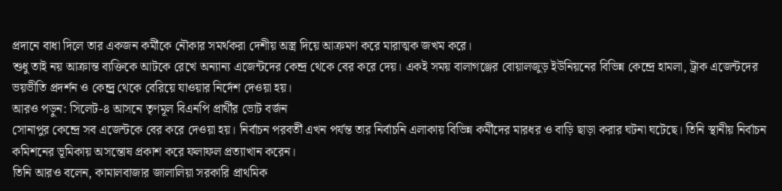প্রদানে বাধা দিলে তার একজন কর্মীকে নৌকার সমর্থকরা দেশীয় অস্ত্র দিয়ে আক্রমণ করে মারাত্মক জখম করে।
শুধু তাই নয় আক্রান্ত ব্যক্তিকে আটকে রেখে অন্যান্য এজেন্টদের কেন্দ্র থেকে বের করে দেয়। একই সময় বালাগঞ্জের বোয়ালজুড় ইউনিয়নের বিভিন্ন কেন্দ্রে হামলা, ট্রাক এজেন্টদের ভয়ভীতি প্রদর্শন ও কেন্দ্র্র থেকে বেরিয়ে যাওয়ার নির্দেশ দেওয়া হয়।
আরও পড়ুন: সিলেট-৪ আসনে তৃণমূল বিএনপি প্রার্থীর ভোট বর্জন
সোনাপুর কেন্দ্রে সব এজেন্টকে বের করে দেওয়া হয়। নির্বাচন পরবর্তী এখন পর্যন্ত তার নির্বাচনি এলাকায় বিভিন্ন কর্মীদের মারধর ও বাড়ি ছাড়া করার ঘটনা ঘটেছে। তিনি স্থানীয় নির্বাচন কমিশনের ভূমিকায় অসন্তোষ প্রকাশ করে ফলাফল প্রত্যাখান করেন।
তিনি আরও বলেন, কামালবাজার জালালিয়া সরকারি প্রাথমিক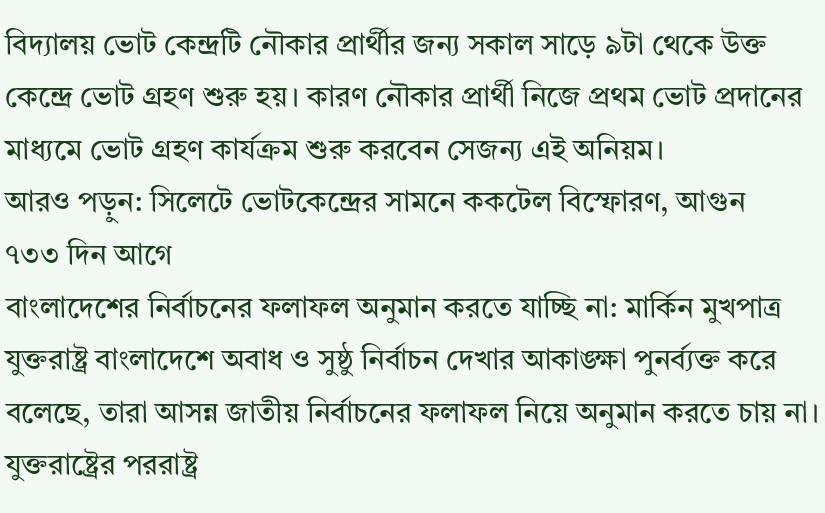বিদ্যালয় ভোট কেন্দ্রটি নৌকার প্রার্থীর জন্য সকাল সাড়ে ৯টা থেকে উক্ত কেন্দ্রে ভোট গ্রহণ শুরু হয়। কারণ নৌকার প্রার্থী নিজে প্রথম ভোট প্রদানের মাধ্যমে ভোট গ্রহণ কার্যক্রম শুরু করবেন সেজন্য এই অনিয়ম।
আরও পড়ুন: সিলেটে ভোটকেন্দ্রের সামনে ককটেল বিস্ফোরণ, আগুন
৭৩৩ দিন আগে
বাংলাদেশের নির্বাচনের ফলাফল অনুমান করতে যাচ্ছি না: মার্কিন মুখপাত্র
যুক্তরাষ্ট্র বাংলাদেশে অবাধ ও সুষ্ঠু নির্বাচন দেখার আকাঙ্ক্ষা পুনর্ব্যক্ত করে বলেছে, তারা আসন্ন জাতীয় নির্বাচনের ফলাফল নিয়ে অনুমান করতে চায় না।
যুক্তরাষ্ট্রের পররাষ্ট্র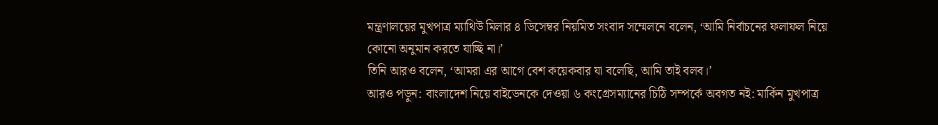মন্ত্রণালয়ের মুখপাত্র ম্যাথিউ মিলার ৪ ডিসেম্বর নিয়মিত সংবাদ সম্মেলনে বলেন, ‘আমি নির্বাচনের ফলাফল নিয়ে কোনো অনুমান করতে যাচ্ছি না।’
তিনি আরও বলেন, ‘আমরা এর আগে বেশ কয়েকবার যা বলেছি, আমি তাই বলব।’
আরও পড়ুন: বাংলাদেশ নিয়ে বাইডেনকে দেওয়া ৬ কংগ্রেসম্যানের চিঠি সম্পর্কে অবগত নই: মার্কিন মুখপাত্র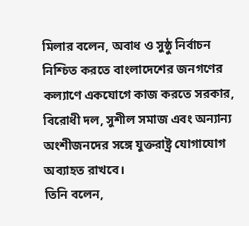মিলার বলেন, অবাধ ও সুষ্ঠু নির্বাচন নিশ্চিত করতে বাংলাদেশের জনগণের কল্যাণে একযোগে কাজ করতে সরকার, বিরোধী দল, সুশীল সমাজ এবং অন্যান্য অংশীজনদের সঙ্গে যুক্তরাষ্ট্র যোগাযোগ অব্যাহত রাখবে।
তিনি বলেন,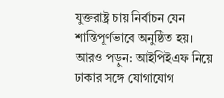যুক্তরাষ্ট্র চায় নির্বাচন যেন শান্তিপূর্ণভাবে অনুষ্ঠিত হয়।
আরও পড়ুন: আইপিইএফ নিয়ে ঢাকার সঙ্গে যোগাযোগ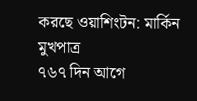করছে ওয়াশিংটন: মার্কিন মুখপাত্র
৭৬৭ দিন আগে